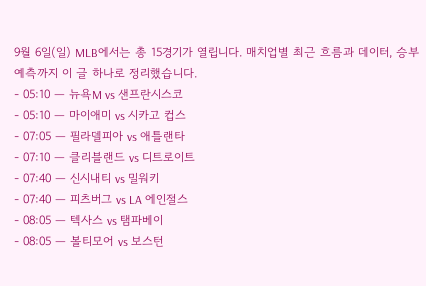9월 6일(일) MLB에서는 총 15경기가 열립니다. 매치업별 최근 흐름과 데이터, 승부 예측까지 이 글 하나로 정리했습니다.
- 05:10 — 뉴욕M vs 샌프란시스코
- 05:10 — 마이애미 vs 시카고 컵스
- 07:05 — 필라델피아 vs 애틀랜타
- 07:10 — 클리블랜드 vs 디트로이트
- 07:40 — 신시내티 vs 밀워키
- 07:40 — 피츠버그 vs LA 에인절스
- 08:05 — 텍사스 vs 탬파베이
- 08:05 — 볼티모어 vs 보스턴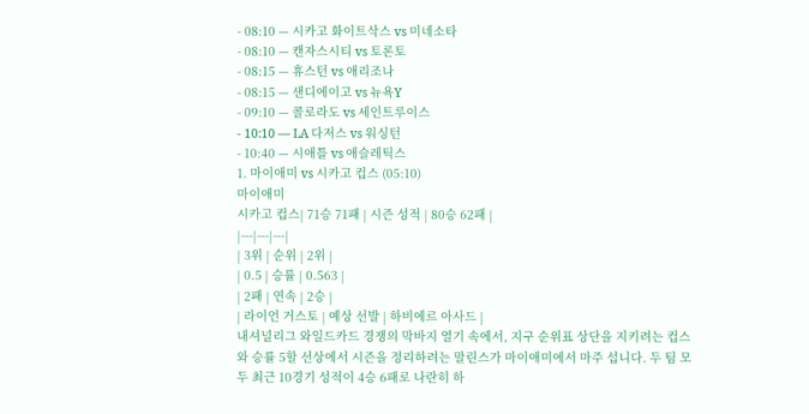- 08:10 — 시카고 화이트삭스 vs 미네소타
- 08:10 — 캔자스시티 vs 토론토
- 08:15 — 휴스턴 vs 애리조나
- 08:15 — 샌디에이고 vs 뉴욕Y
- 09:10 — 콜로라도 vs 세인트루이스
- 10:10 — LA 다저스 vs 워싱턴
- 10:40 — 시애틀 vs 애슬레틱스
1. 마이애미 vs 시카고 컵스 (05:10)
마이애미
시카고 컵스| 71승 71패 | 시즌 성적 | 80승 62패 |
|---|---|---|
| 3위 | 순위 | 2위 |
| 0.5 | 승률 | 0.563 |
| 2패 | 연속 | 2승 |
| 라이언 거스토 | 예상 선발 | 하비에르 아사드 |
내셔널리그 와일드카드 경쟁의 막바지 열기 속에서, 지구 순위표 상단을 지키려는 컵스와 승률 5할 선상에서 시즌을 정리하려는 말린스가 마이애미에서 마주 섭니다. 두 팀 모두 최근 10경기 성적이 4승 6패로 나란히 하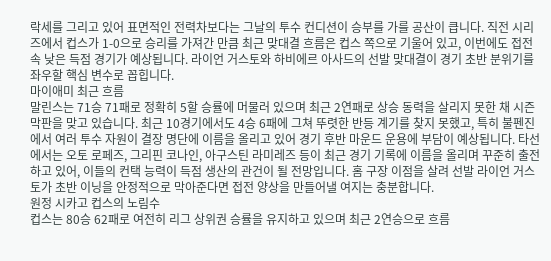락세를 그리고 있어 표면적인 전력차보다는 그날의 투수 컨디션이 승부를 가를 공산이 큽니다. 직전 시리즈에서 컵스가 1-0으로 승리를 가져간 만큼 최근 맞대결 흐름은 컵스 쪽으로 기울어 있고, 이번에도 접전 속 낮은 득점 경기가 예상됩니다. 라이언 거스토와 하비에르 아사드의 선발 맞대결이 경기 초반 분위기를 좌우할 핵심 변수로 꼽힙니다.
마이애미 최근 흐름
말린스는 71승 71패로 정확히 5할 승률에 머물러 있으며 최근 2연패로 상승 동력을 살리지 못한 채 시즌 막판을 맞고 있습니다. 최근 10경기에서도 4승 6패에 그쳐 뚜렷한 반등 계기를 찾지 못했고, 특히 불펜진에서 여러 투수 자원이 결장 명단에 이름을 올리고 있어 경기 후반 마운드 운용에 부담이 예상됩니다. 타선에서는 오토 로페즈, 그리핀 코나인, 아구스틴 라미레즈 등이 최근 경기 기록에 이름을 올리며 꾸준히 출전하고 있어, 이들의 컨택 능력이 득점 생산의 관건이 될 전망입니다. 홈 구장 이점을 살려 선발 라이언 거스토가 초반 이닝을 안정적으로 막아준다면 접전 양상을 만들어낼 여지는 충분합니다.
원정 시카고 컵스의 노림수
컵스는 80승 62패로 여전히 리그 상위권 승률을 유지하고 있으며 최근 2연승으로 흐름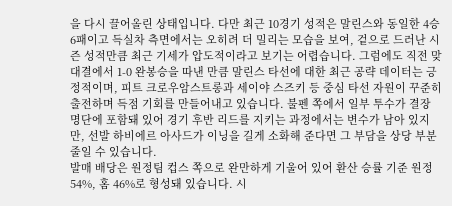을 다시 끌어올린 상태입니다. 다만 최근 10경기 성적은 말린스와 동일한 4승 6패이고 득실차 측면에서는 오히려 더 밀리는 모습을 보여, 겉으로 드러난 시즌 성적만큼 최근 기세가 압도적이라고 보기는 어렵습니다. 그럼에도 직전 맞대결에서 1-0 완봉승을 따낸 만큼 말린스 타선에 대한 최근 공략 데이터는 긍정적이며, 피트 크로우암스트롱과 세이야 스즈키 등 중심 타선 자원이 꾸준히 출전하며 득점 기회를 만들어내고 있습니다. 불펜 쪽에서 일부 투수가 결장 명단에 포함돼 있어 경기 후반 리드를 지키는 과정에서는 변수가 남아 있지만, 선발 하비에르 아사드가 이닝을 길게 소화해 준다면 그 부담을 상당 부분 줄일 수 있습니다.
발매 배당은 원정팀 컵스 쪽으로 완만하게 기울어 있어 환산 승률 기준 원정 54%, 홈 46%로 형성돼 있습니다. 시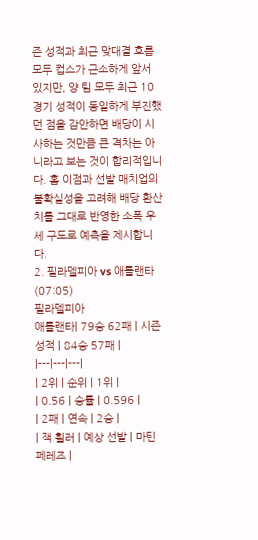즌 성적과 최근 맞대결 흐름 모두 컵스가 근소하게 앞서 있지만, 양 팀 모두 최근 10경기 성적이 동일하게 부진했던 점을 감안하면 배당이 시사하는 것만큼 큰 격차는 아니라고 보는 것이 합리적입니다. 홈 이점과 선발 매치업의 불확실성을 고려해 배당 환산치를 그대로 반영한 소폭 우세 구도로 예측을 제시합니다.
2. 필라델피아 vs 애틀랜타 (07:05)
필라델피아
애틀랜타| 79승 62패 | 시즌 성적 | 84승 57패 |
|---|---|---|
| 2위 | 순위 | 1위 |
| 0.56 | 승률 | 0.596 |
| 2패 | 연속 | 2승 |
| 잭 휠러 | 예상 선발 | 마틴 페레즈 |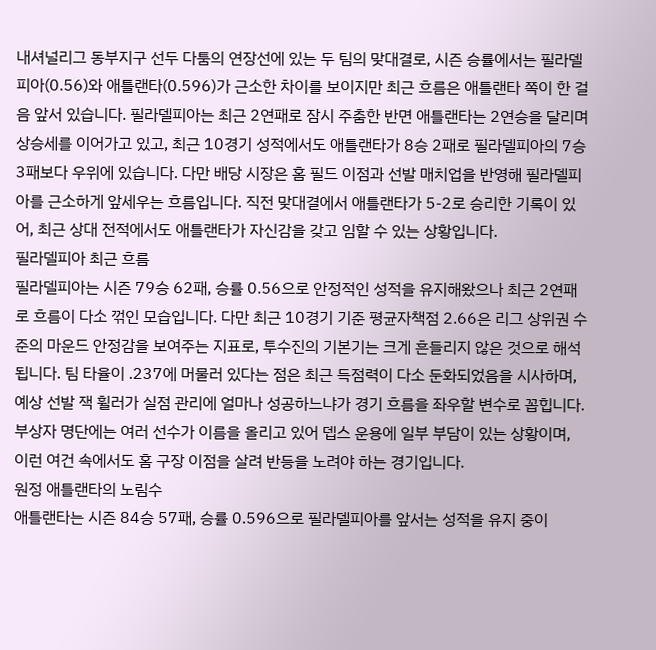내셔널리그 동부지구 선두 다툼의 연장선에 있는 두 팀의 맞대결로, 시즌 승률에서는 필라델피아(0.56)와 애틀랜타(0.596)가 근소한 차이를 보이지만 최근 흐름은 애틀랜타 쪽이 한 걸음 앞서 있습니다. 필라델피아는 최근 2연패로 잠시 주춤한 반면 애틀랜타는 2연승을 달리며 상승세를 이어가고 있고, 최근 10경기 성적에서도 애틀랜타가 8승 2패로 필라델피아의 7승 3패보다 우위에 있습니다. 다만 배당 시장은 홈 필드 이점과 선발 매치업을 반영해 필라델피아를 근소하게 앞세우는 흐름입니다. 직전 맞대결에서 애틀랜타가 5-2로 승리한 기록이 있어, 최근 상대 전적에서도 애틀랜타가 자신감을 갖고 임할 수 있는 상황입니다.
필라델피아 최근 흐름
필라델피아는 시즌 79승 62패, 승률 0.56으로 안정적인 성적을 유지해왔으나 최근 2연패로 흐름이 다소 꺾인 모습입니다. 다만 최근 10경기 기준 평균자책점 2.66은 리그 상위권 수준의 마운드 안정감을 보여주는 지표로, 투수진의 기본기는 크게 흔들리지 않은 것으로 해석됩니다. 팀 타율이 .237에 머물러 있다는 점은 최근 득점력이 다소 둔화되었음을 시사하며, 예상 선발 잭 휠러가 실점 관리에 얼마나 성공하느냐가 경기 흐름을 좌우할 변수로 꼽힙니다.
부상자 명단에는 여러 선수가 이름을 올리고 있어 뎁스 운용에 일부 부담이 있는 상황이며, 이런 여건 속에서도 홈 구장 이점을 살려 반등을 노려야 하는 경기입니다.
원정 애틀랜타의 노림수
애틀랜타는 시즌 84승 57패, 승률 0.596으로 필라델피아를 앞서는 성적을 유지 중이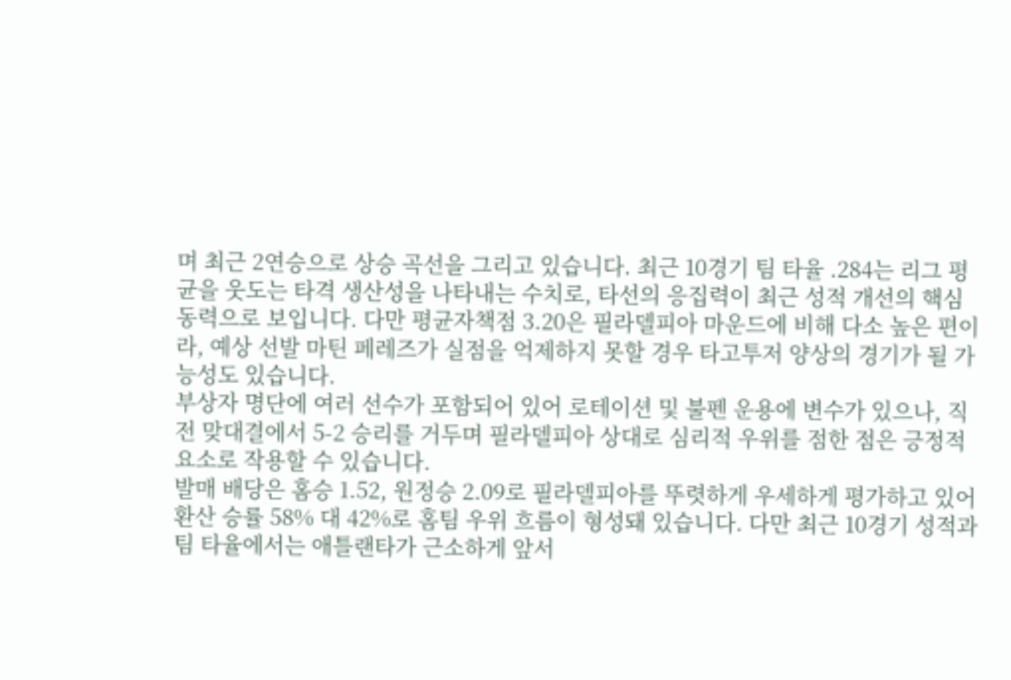며 최근 2연승으로 상승 곡선을 그리고 있습니다. 최근 10경기 팀 타율 .284는 리그 평균을 웃도는 타격 생산성을 나타내는 수치로, 타선의 응집력이 최근 성적 개선의 핵심 동력으로 보입니다. 다만 평균자책점 3.20은 필라델피아 마운드에 비해 다소 높은 편이라, 예상 선발 마틴 페레즈가 실점을 억제하지 못할 경우 타고투저 양상의 경기가 될 가능성도 있습니다.
부상자 명단에 여러 선수가 포함되어 있어 로테이션 및 불펜 운용에 변수가 있으나, 직전 맞대결에서 5-2 승리를 거두며 필라델피아 상대로 심리적 우위를 점한 점은 긍정적 요소로 작용할 수 있습니다.
발매 배당은 홈승 1.52, 원정승 2.09로 필라델피아를 뚜렷하게 우세하게 평가하고 있어 환산 승률 58% 대 42%로 홈팀 우위 흐름이 형성돼 있습니다. 다만 최근 10경기 성적과 팀 타율에서는 애틀랜타가 근소하게 앞서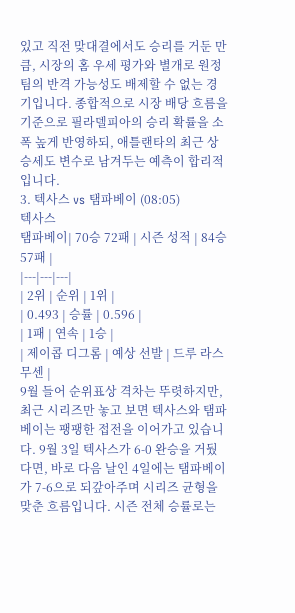있고 직전 맞대결에서도 승리를 거둔 만큼, 시장의 홈 우세 평가와 별개로 원정팀의 반격 가능성도 배제할 수 없는 경기입니다. 종합적으로 시장 배당 흐름을 기준으로 필라델피아의 승리 확률을 소폭 높게 반영하되, 애틀랜타의 최근 상승세도 변수로 남겨두는 예측이 합리적입니다.
3. 텍사스 vs 탬파베이 (08:05)
텍사스
탬파베이| 70승 72패 | 시즌 성적 | 84승 57패 |
|---|---|---|
| 2위 | 순위 | 1위 |
| 0.493 | 승률 | 0.596 |
| 1패 | 연속 | 1승 |
| 제이콥 디그롬 | 예상 선발 | 드루 라스무센 |
9월 들어 순위표상 격차는 뚜렷하지만, 최근 시리즈만 놓고 보면 텍사스와 탬파베이는 팽팽한 접전을 이어가고 있습니다. 9월 3일 텍사스가 6-0 완승을 거뒀다면, 바로 다음 날인 4일에는 탬파베이가 7-6으로 되갚아주며 시리즈 균형을 맞춘 흐름입니다. 시즌 전체 승률로는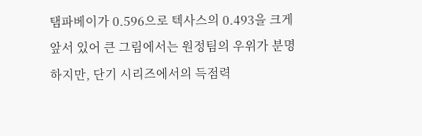탬파베이가 0.596으로 텍사스의 0.493을 크게 앞서 있어 큰 그림에서는 원정팀의 우위가 분명하지만, 단기 시리즈에서의 득점력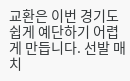교환은 이번 경기도 쉽게 예단하기 어렵게 만듭니다. 선발 매치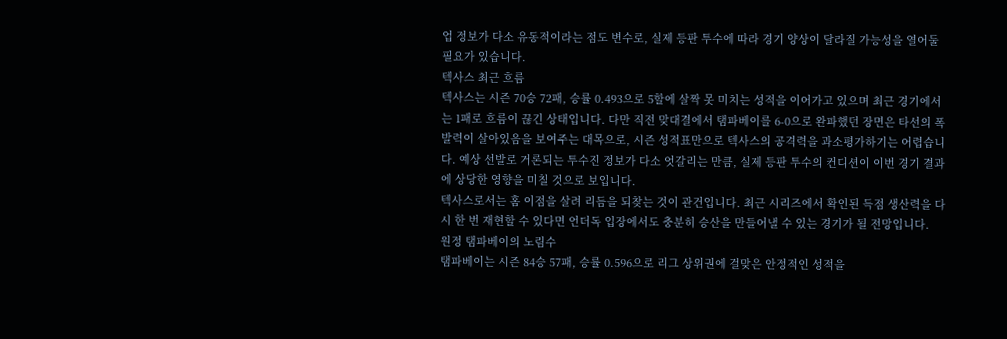업 정보가 다소 유동적이라는 점도 변수로, 실제 등판 투수에 따라 경기 양상이 달라질 가능성을 열어둘 필요가 있습니다.
텍사스 최근 흐름
텍사스는 시즌 70승 72패, 승률 0.493으로 5할에 살짝 못 미치는 성적을 이어가고 있으며 최근 경기에서는 1패로 흐름이 끊긴 상태입니다. 다만 직전 맞대결에서 탬파베이를 6-0으로 완파했던 장면은 타선의 폭발력이 살아있음을 보여주는 대목으로, 시즌 성적표만으로 텍사스의 공격력을 과소평가하기는 어렵습니다. 예상 선발로 거론되는 투수진 정보가 다소 엇갈리는 만큼, 실제 등판 투수의 컨디션이 이번 경기 결과에 상당한 영향을 미칠 것으로 보입니다.
텍사스로서는 홈 이점을 살려 리듬을 되찾는 것이 관건입니다. 최근 시리즈에서 확인된 득점 생산력을 다시 한 번 재현할 수 있다면 언더독 입장에서도 충분히 승산을 만들어낼 수 있는 경기가 될 전망입니다.
원정 탬파베이의 노림수
탬파베이는 시즌 84승 57패, 승률 0.596으로 리그 상위권에 걸맞은 안정적인 성적을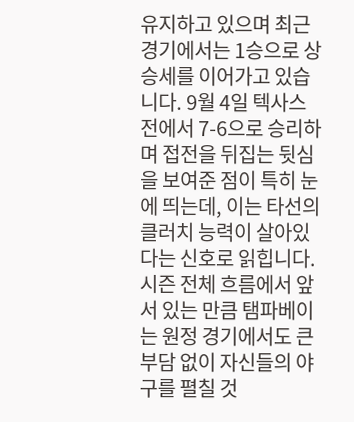유지하고 있으며 최근 경기에서는 1승으로 상승세를 이어가고 있습니다. 9월 4일 텍사스전에서 7-6으로 승리하며 접전을 뒤집는 뒷심을 보여준 점이 특히 눈에 띄는데, 이는 타선의 클러치 능력이 살아있다는 신호로 읽힙니다.
시즌 전체 흐름에서 앞서 있는 만큼 탬파베이는 원정 경기에서도 큰 부담 없이 자신들의 야구를 펼칠 것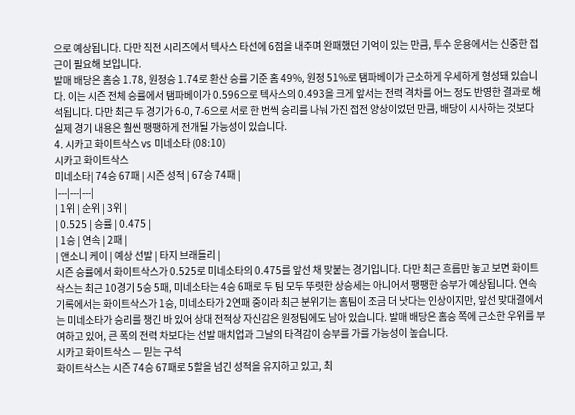으로 예상됩니다. 다만 직전 시리즈에서 텍사스 타선에 6점을 내주며 완패했던 기억이 있는 만큼, 투수 운용에서는 신중한 접근이 필요해 보입니다.
발매 배당은 홈승 1.78, 원정승 1.74로 환산 승률 기준 홈 49%, 원정 51%로 탬파베이가 근소하게 우세하게 형성돼 있습니다. 이는 시즌 전체 승률에서 탬파베이가 0.596으로 텍사스의 0.493을 크게 앞서는 전력 격차를 어느 정도 반영한 결과로 해석됩니다. 다만 최근 두 경기가 6-0, 7-6으로 서로 한 번씩 승리를 나눠 가진 접전 양상이었던 만큼, 배당이 시사하는 것보다 실제 경기 내용은 훨씬 팽팽하게 전개될 가능성이 있습니다.
4. 시카고 화이트삭스 vs 미네소타 (08:10)
시카고 화이트삭스
미네소타| 74승 67패 | 시즌 성적 | 67승 74패 |
|---|---|---|
| 1위 | 순위 | 3위 |
| 0.525 | 승률 | 0.475 |
| 1승 | 연속 | 2패 |
| 앤소니 케이 | 예상 선발 | 타지 브래들리 |
시즌 승률에서 화이트삭스가 0.525로 미네소타의 0.475를 앞선 채 맞붙는 경기입니다. 다만 최근 흐름만 놓고 보면 화이트삭스는 최근 10경기 5승 5패, 미네소타는 4승 6패로 두 팀 모두 뚜렷한 상승세는 아니어서 팽팽한 승부가 예상됩니다. 연속 기록에서는 화이트삭스가 1승, 미네소타가 2연패 중이라 최근 분위기는 홈팀이 조금 더 낫다는 인상이지만, 앞선 맞대결에서는 미네소타가 승리를 챙긴 바 있어 상대 전적상 자신감은 원정팀에도 남아 있습니다. 발매 배당은 홈승 쪽에 근소한 우위를 부여하고 있어, 큰 폭의 전력 차보다는 선발 매치업과 그날의 타격감이 승부를 가를 가능성이 높습니다.
시카고 화이트삭스 — 믿는 구석
화이트삭스는 시즌 74승 67패로 5할을 넘긴 성적을 유지하고 있고, 최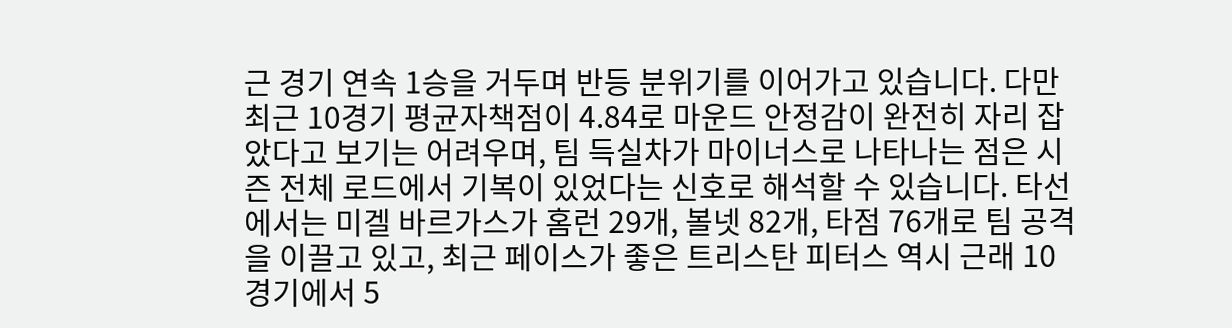근 경기 연속 1승을 거두며 반등 분위기를 이어가고 있습니다. 다만 최근 10경기 평균자책점이 4.84로 마운드 안정감이 완전히 자리 잡았다고 보기는 어려우며, 팀 득실차가 마이너스로 나타나는 점은 시즌 전체 로드에서 기복이 있었다는 신호로 해석할 수 있습니다. 타선에서는 미겔 바르가스가 홈런 29개, 볼넷 82개, 타점 76개로 팀 공격을 이끌고 있고, 최근 페이스가 좋은 트리스탄 피터스 역시 근래 10경기에서 5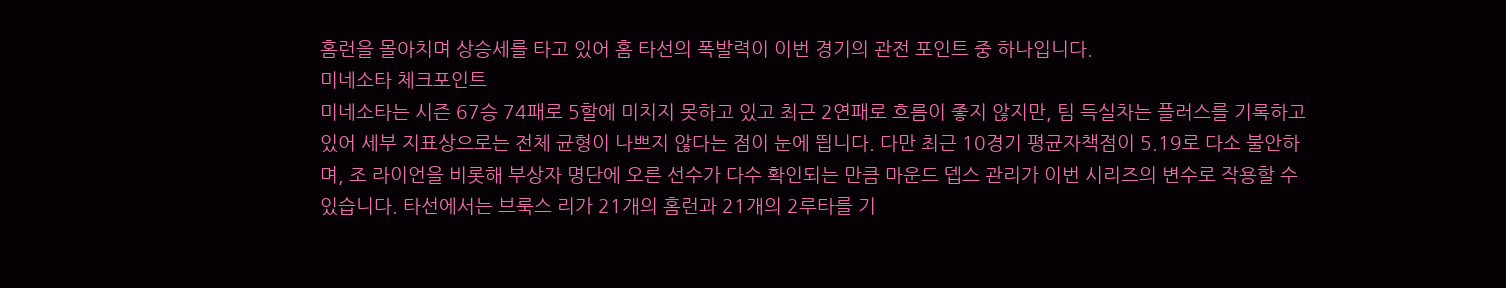홈런을 몰아치며 상승세를 타고 있어 홈 타선의 폭발력이 이번 경기의 관전 포인트 중 하나입니다.
미네소타 체크포인트
미네소타는 시즌 67승 74패로 5할에 미치지 못하고 있고 최근 2연패로 흐름이 좋지 않지만, 팀 득실차는 플러스를 기록하고 있어 세부 지표상으로는 전체 균형이 나쁘지 않다는 점이 눈에 띕니다. 다만 최근 10경기 평균자책점이 5.19로 다소 불안하며, 조 라이언을 비롯해 부상자 명단에 오른 선수가 다수 확인되는 만큼 마운드 뎁스 관리가 이번 시리즈의 변수로 작용할 수 있습니다. 타선에서는 브룩스 리가 21개의 홈런과 21개의 2루타를 기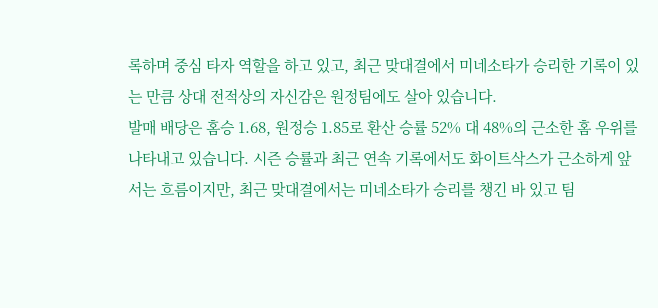록하며 중심 타자 역할을 하고 있고, 최근 맞대결에서 미네소타가 승리한 기록이 있는 만큼 상대 전적상의 자신감은 원정팀에도 살아 있습니다.
발매 배당은 홈승 1.68, 원정승 1.85로 환산 승률 52% 대 48%의 근소한 홈 우위를 나타내고 있습니다. 시즌 승률과 최근 연속 기록에서도 화이트삭스가 근소하게 앞서는 흐름이지만, 최근 맞대결에서는 미네소타가 승리를 챙긴 바 있고 팀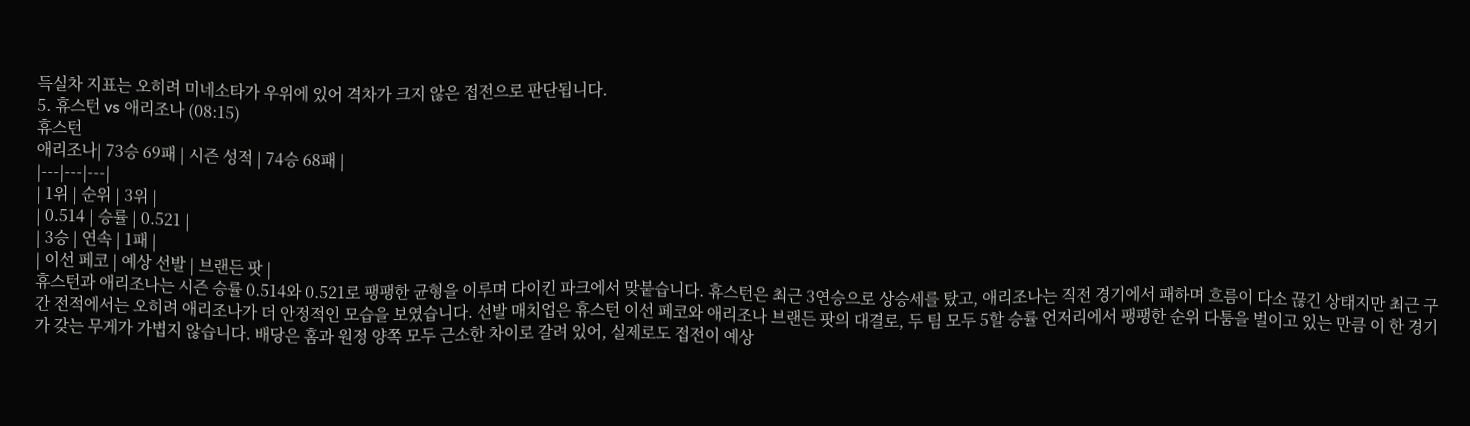득실차 지표는 오히려 미네소타가 우위에 있어 격차가 크지 않은 접전으로 판단됩니다.
5. 휴스턴 vs 애리조나 (08:15)
휴스턴
애리조나| 73승 69패 | 시즌 성적 | 74승 68패 |
|---|---|---|
| 1위 | 순위 | 3위 |
| 0.514 | 승률 | 0.521 |
| 3승 | 연속 | 1패 |
| 이선 페코 | 예상 선발 | 브랜든 팟 |
휴스턴과 애리조나는 시즌 승률 0.514와 0.521로 팽팽한 균형을 이루며 다이킨 파크에서 맞붙습니다. 휴스턴은 최근 3연승으로 상승세를 탔고, 애리조나는 직전 경기에서 패하며 흐름이 다소 끊긴 상태지만 최근 구간 전적에서는 오히려 애리조나가 더 안정적인 모습을 보였습니다. 선발 매치업은 휴스턴 이선 페코와 애리조나 브랜든 팟의 대결로, 두 팀 모두 5할 승률 언저리에서 팽팽한 순위 다툼을 벌이고 있는 만큼 이 한 경기가 갖는 무게가 가볍지 않습니다. 배당은 홈과 원정 양쪽 모두 근소한 차이로 갈려 있어, 실제로도 접전이 예상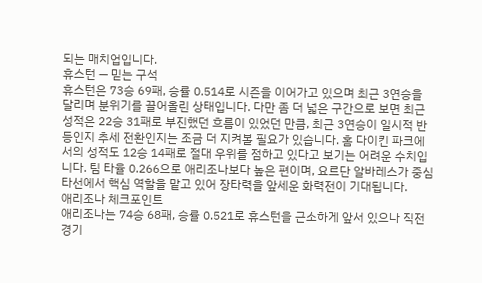되는 매치업입니다.
휴스턴 — 믿는 구석
휴스턴은 73승 69패, 승률 0.514로 시즌을 이어가고 있으며 최근 3연승을 달리며 분위기를 끌어올린 상태입니다. 다만 좀 더 넓은 구간으로 보면 최근 성적은 22승 31패로 부진했던 흐름이 있었던 만큼, 최근 3연승이 일시적 반등인지 추세 전환인지는 조금 더 지켜볼 필요가 있습니다. 홈 다이킨 파크에서의 성적도 12승 14패로 절대 우위를 점하고 있다고 보기는 어려운 수치입니다. 팀 타율 0.266으로 애리조나보다 높은 편이며, 요르단 알바레스가 중심 타선에서 핵심 역할을 맡고 있어 장타력을 앞세운 화력전이 기대됩니다.
애리조나 체크포인트
애리조나는 74승 68패, 승률 0.521로 휴스턴을 근소하게 앞서 있으나 직전 경기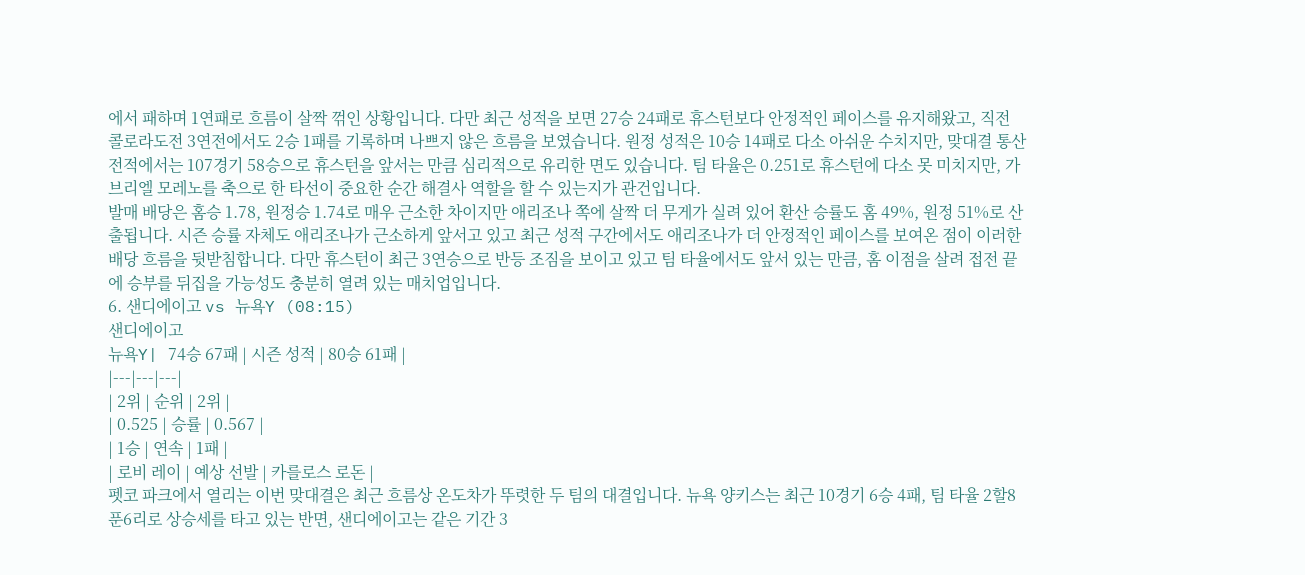에서 패하며 1연패로 흐름이 살짝 꺾인 상황입니다. 다만 최근 성적을 보면 27승 24패로 휴스턴보다 안정적인 페이스를 유지해왔고, 직전 콜로라도전 3연전에서도 2승 1패를 기록하며 나쁘지 않은 흐름을 보였습니다. 원정 성적은 10승 14패로 다소 아쉬운 수치지만, 맞대결 통산 전적에서는 107경기 58승으로 휴스턴을 앞서는 만큼 심리적으로 유리한 면도 있습니다. 팀 타율은 0.251로 휴스턴에 다소 못 미치지만, 가브리엘 모레노를 축으로 한 타선이 중요한 순간 해결사 역할을 할 수 있는지가 관건입니다.
발매 배당은 홈승 1.78, 원정승 1.74로 매우 근소한 차이지만 애리조나 쪽에 살짝 더 무게가 실려 있어 환산 승률도 홈 49%, 원정 51%로 산출됩니다. 시즌 승률 자체도 애리조나가 근소하게 앞서고 있고 최근 성적 구간에서도 애리조나가 더 안정적인 페이스를 보여온 점이 이러한 배당 흐름을 뒷받침합니다. 다만 휴스턴이 최근 3연승으로 반등 조짐을 보이고 있고 팀 타율에서도 앞서 있는 만큼, 홈 이점을 살려 접전 끝에 승부를 뒤집을 가능성도 충분히 열려 있는 매치업입니다.
6. 샌디에이고 vs 뉴욕Y (08:15)
샌디에이고
뉴욕Y| 74승 67패 | 시즌 성적 | 80승 61패 |
|---|---|---|
| 2위 | 순위 | 2위 |
| 0.525 | 승률 | 0.567 |
| 1승 | 연속 | 1패 |
| 로비 레이 | 예상 선발 | 카를로스 로돈 |
펫코 파크에서 열리는 이번 맞대결은 최근 흐름상 온도차가 뚜렷한 두 팀의 대결입니다. 뉴욕 양키스는 최근 10경기 6승 4패, 팀 타율 2할8푼6리로 상승세를 타고 있는 반면, 샌디에이고는 같은 기간 3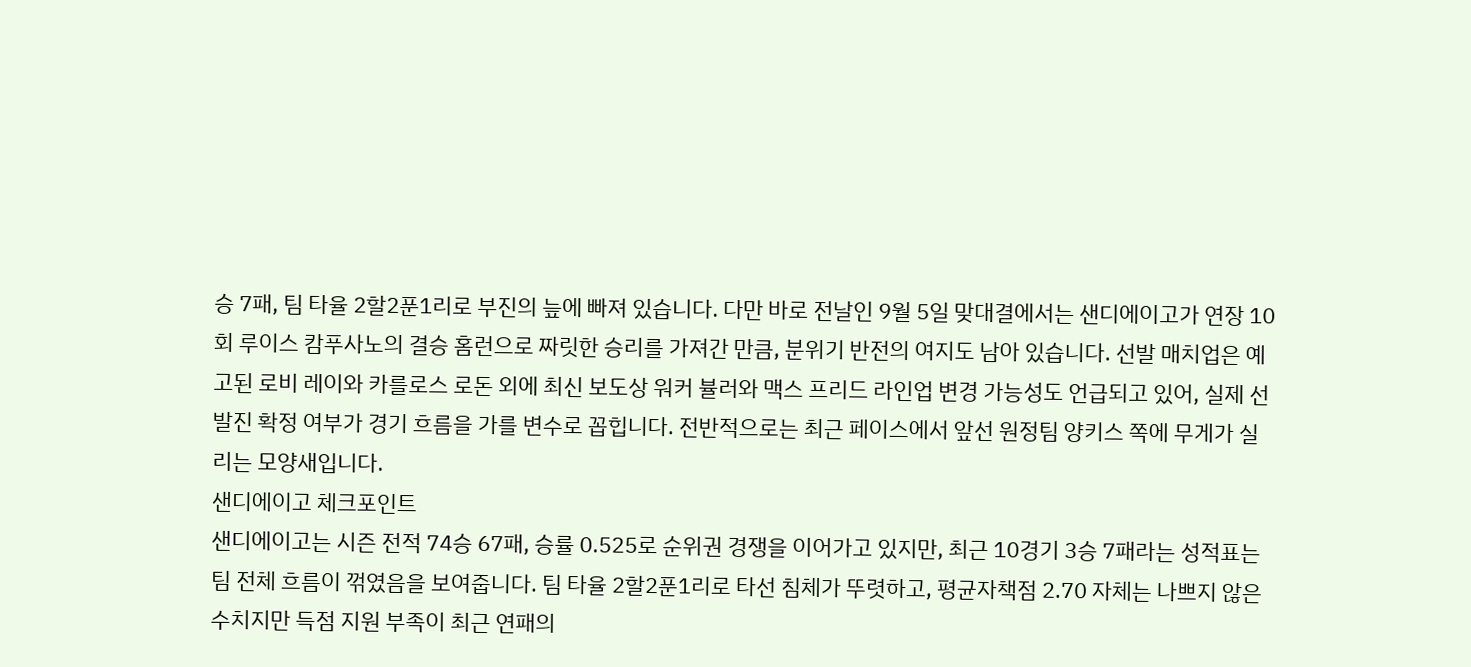승 7패, 팀 타율 2할2푼1리로 부진의 늪에 빠져 있습니다. 다만 바로 전날인 9월 5일 맞대결에서는 샌디에이고가 연장 10회 루이스 캄푸사노의 결승 홈런으로 짜릿한 승리를 가져간 만큼, 분위기 반전의 여지도 남아 있습니다. 선발 매치업은 예고된 로비 레이와 카를로스 로돈 외에 최신 보도상 워커 뷸러와 맥스 프리드 라인업 변경 가능성도 언급되고 있어, 실제 선발진 확정 여부가 경기 흐름을 가를 변수로 꼽힙니다. 전반적으로는 최근 페이스에서 앞선 원정팀 양키스 쪽에 무게가 실리는 모양새입니다.
샌디에이고 체크포인트
샌디에이고는 시즌 전적 74승 67패, 승률 0.525로 순위권 경쟁을 이어가고 있지만, 최근 10경기 3승 7패라는 성적표는 팀 전체 흐름이 꺾였음을 보여줍니다. 팀 타율 2할2푼1리로 타선 침체가 뚜렷하고, 평균자책점 2.70 자체는 나쁘지 않은 수치지만 득점 지원 부족이 최근 연패의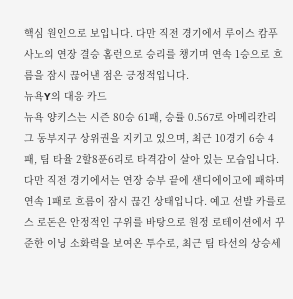핵심 원인으로 보입니다. 다만 직전 경기에서 루이스 캄푸사노의 연장 결승 홈런으로 승리를 챙기며 연속 1승으로 흐름을 잠시 끊어낸 점은 긍정적입니다.
뉴욕Y의 대응 카드
뉴욕 양키스는 시즌 80승 61패, 승률 0.567로 아메리칸리그 동부지구 상위권을 지키고 있으며, 최근 10경기 6승 4패, 팀 타율 2할8푼6리로 타격감이 살아 있는 모습입니다. 다만 직전 경기에서는 연장 승부 끝에 샌디에이고에 패하며 연속 1패로 흐름이 잠시 끊긴 상태입니다. 예고 선발 카를로스 로돈은 안정적인 구위를 바탕으로 원정 로테이션에서 꾸준한 이닝 소화력을 보여온 투수로, 최근 팀 타선의 상승세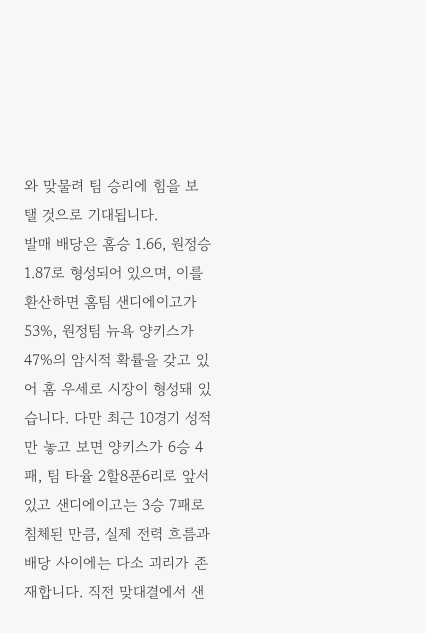와 맞물려 팀 승리에 힘을 보탤 것으로 기대됩니다.
발매 배당은 홈승 1.66, 원정승 1.87로 형성되어 있으며, 이를 환산하면 홈팀 샌디에이고가 53%, 원정팀 뉴욕 양키스가 47%의 암시적 확률을 갖고 있어 홈 우세로 시장이 형성돼 있습니다. 다만 최근 10경기 성적만 놓고 보면 양키스가 6승 4패, 팀 타율 2할8푼6리로 앞서 있고 샌디에이고는 3승 7패로 침체된 만큼, 실제 전력 흐름과 배당 사이에는 다소 괴리가 존재합니다. 직전 맞대결에서 샌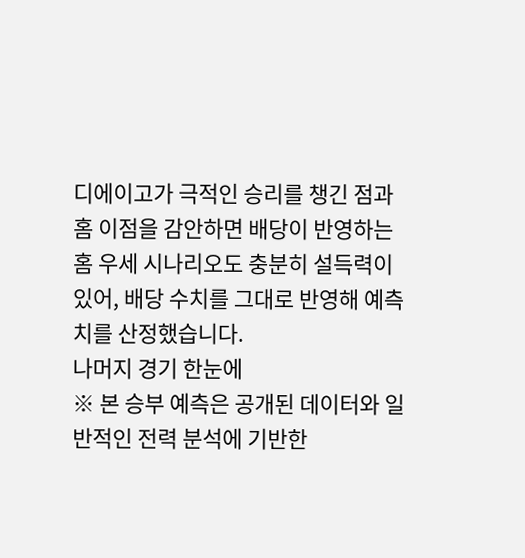디에이고가 극적인 승리를 챙긴 점과 홈 이점을 감안하면 배당이 반영하는 홈 우세 시나리오도 충분히 설득력이 있어, 배당 수치를 그대로 반영해 예측치를 산정했습니다.
나머지 경기 한눈에
※ 본 승부 예측은 공개된 데이터와 일반적인 전력 분석에 기반한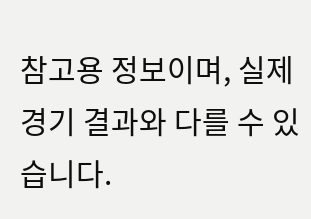참고용 정보이며, 실제 경기 결과와 다를 수 있습니다.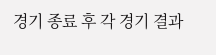경기 종료 후 각 경기 결과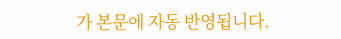가 본문에 자동 반영됩니다.